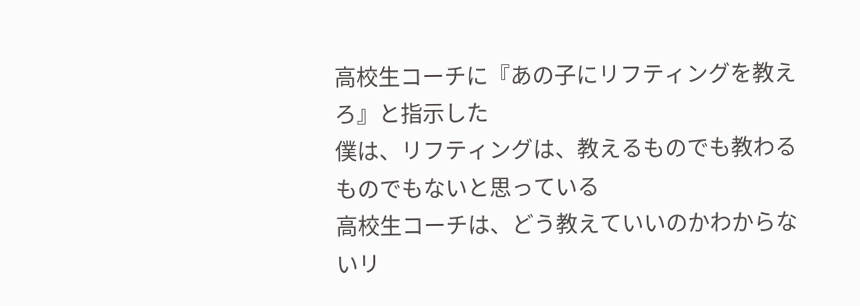高校生コーチに『あの子にリフティングを教えろ』と指示した
僕は、リフティングは、教えるものでも教わるものでもないと思っている
高校生コーチは、どう教えていいのかわからないリ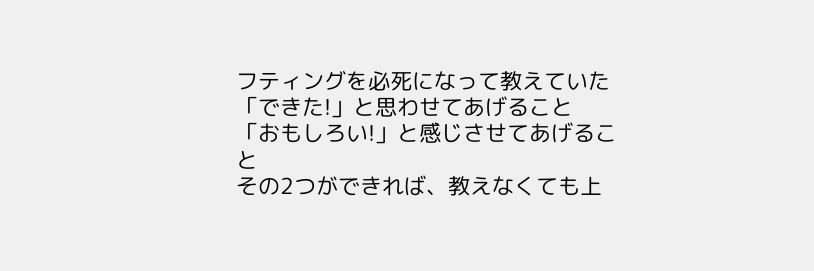フティングを必死になって教えていた
「できた!」と思わせてあげること
「おもしろい!」と感じさせてあげること
その2つができれば、教えなくても上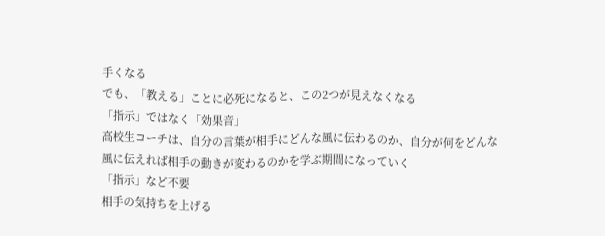手くなる
でも、「教える」ことに必死になると、この2つが見えなくなる
「指示」ではなく「効果音」
高校生コーチは、自分の言葉が相手にどんな風に伝わるのか、自分が何をどんな風に伝えれば相手の動きが変わるのかを学ぶ期間になっていく
「指示」など不要
相手の気持ちを上げる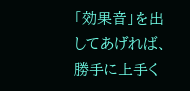「効果音」を出してあげれば、勝手に上手く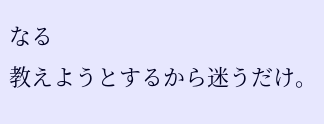なる
教えようとするから迷うだけ。